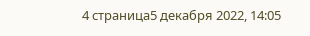4 страница5 декабря 2022, 14:05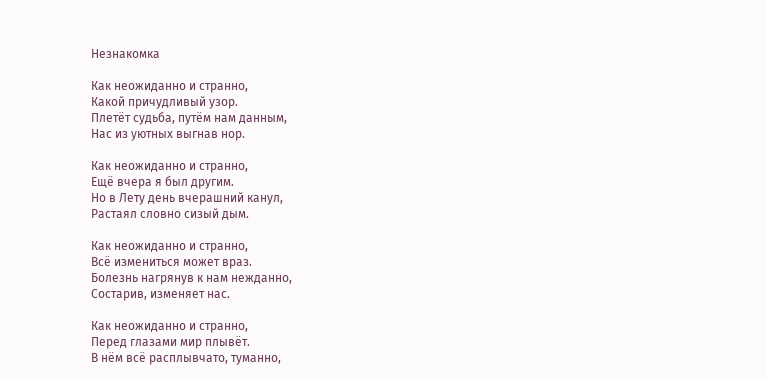Незнакомка

Как неожиданно и странно,
Какой причудливый узор.
Плетёт судьба, путём нам данным,
Нас из уютных выгнав нор.

Как неожиданно и странно,
Ещё вчера я был другим.
Но в Лету день вчерашний канул,
Растаял словно сизый дым.

Как неожиданно и странно,
Всё измениться может враз.
Болезнь нагрянув к нам нежданно,
Состарив, изменяет нас.

Как неожиданно и странно,
Перед глазами мир плывёт.
В нём всё расплывчато, туманно,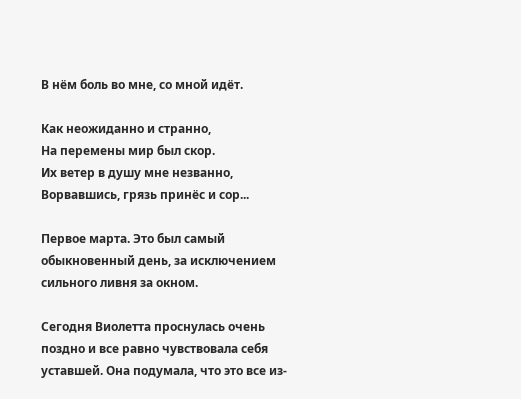В нём боль во мне, со мной идёт.

Как неожиданно и странно,
На перемены мир был скор.
Их ветер в душу мне незванно,
Ворвавшись, грязь принёс и сор...

Первое марта. Это был самый обыкновенный день, за исключением сильного ливня за окном.

Сегодня Виолетта проснулась очень поздно и все равно чувствовала себя уставшей. Она подумала, что это все из-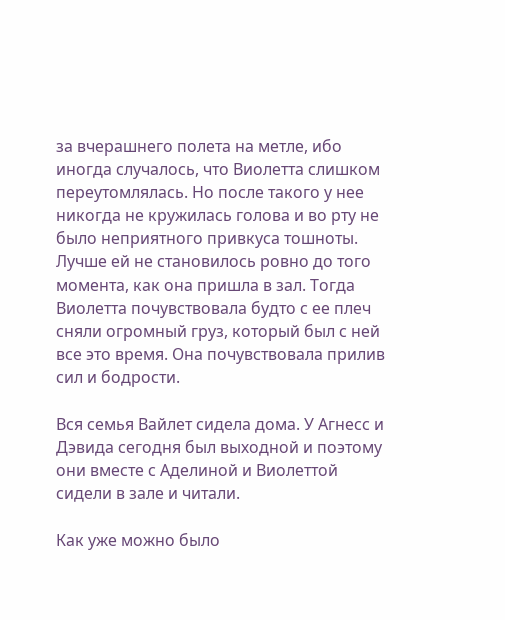за вчерашнего полета на метле, ибо иногда случалось, что Виолетта слишком переутомлялась. Но после такого у нее никогда не кружилась голова и во рту не было неприятного привкуса тошноты. Лучше ей не становилось ровно до того момента, как она пришла в зал. Тогда Виолетта почувствовала будто с ее плеч сняли огромный груз, который был с ней все это время. Она почувствовала прилив сил и бодрости.

Вся семья Вайлет сидела дома. У Агнесс и Дэвида сегодня был выходной и поэтому они вместе с Аделиной и Виолеттой сидели в зале и читали.

Как уже можно было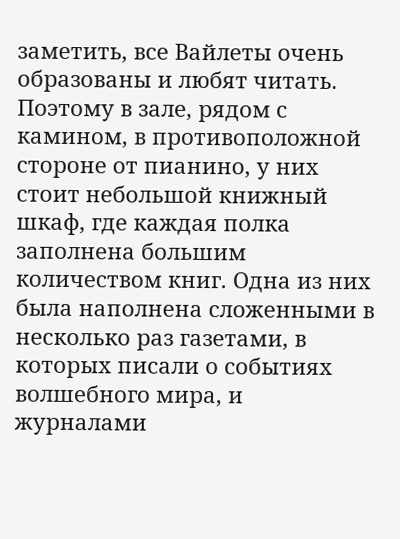заметить, все Вайлеты очень образованы и любят читать. Поэтому в зале, рядом с камином, в противоположной стороне от пианино, у них стоит небольшой книжный шкаф, где каждая полка заполнена большим количеством книг. Одна из них была наполнена сложенными в несколько раз газетами, в которых писали о событиях волшебного мира, и журналами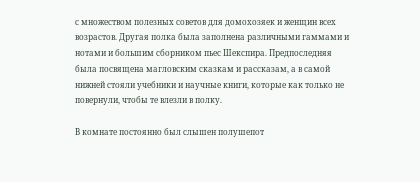с множеством полезных советов для домохозяек и женщин всех возрастов. Другая полка была заполнена различными гаммами и нотами и большим сборником пьес Шекспира. Предпоследняя была посвящена магловским сказкам и рассказам, а в самой нижней стояли учебники и научные книги, которые как только не повернули, чтобы те влезли в полку.

В комнате постоянно был слышен полушепот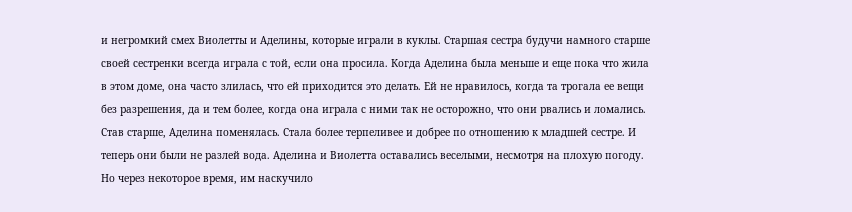и негромкий смех Виолетты и Аделины, которые играли в куклы. Старшая сестра будучи намного старше своей сестренки всегда играла с той, если она просила. Когда Аделина была меньше и еще пока что жила в этом доме, она часто злилась, что ей приходится это делать. Ей не нравилось, когда та трогала ее вещи без разрешения, да и тем более, когда она играла с ними так не осторожно, что они рвались и ломались. Став старше, Аделина поменялась. Стала более терпеливее и добрее по отношению к младшей сестре. И теперь они были не разлей вода. Аделина и Виолетта оставались веселыми, несмотря на плохую погоду. Но через некоторое время, им наскучило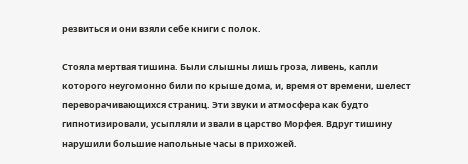резвиться и они взяли себе книги с полок.

Стояла мертвая тишина. Были слышны лишь гроза, ливень, капли которого неугомонно били по крыше дома, и, время от времени, шелест переворачивающихся страниц. Эти звуки и атмосфера как будто гипнотизировали, усыпляли и звали в царство Морфея. Вдруг тишину нарушили большие напольные часы в прихожей.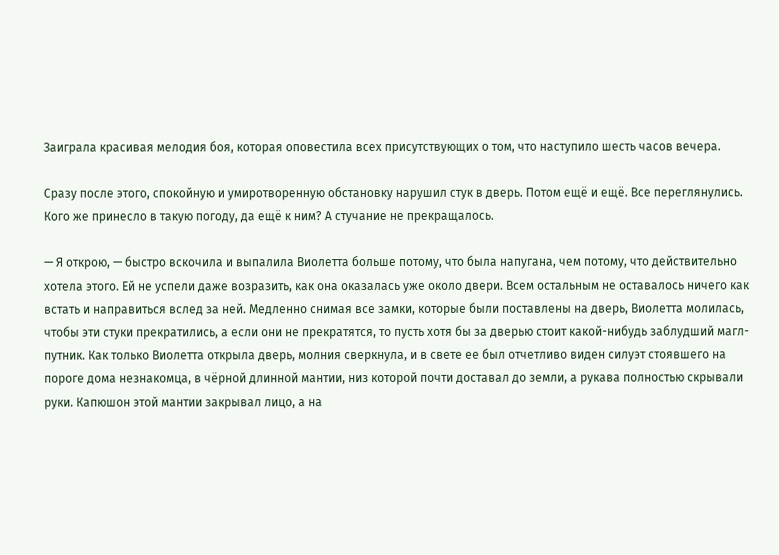Заиграла красивая мелодия боя, которая оповестила всех присутствующих о том, что наступило шесть часов вечера.

Сразу после этого, спокойную и умиротворенную обстановку нарушил стук в дверь. Потом ещё и ещё. Все переглянулись. Кого же принесло в такую погоду, да ещё к ним? А стучание не прекращалось.

— Я открою, — быстро вскочила и выпалила Виолетта больше потому, что была напугана, чем потому, что действительно хотела этого. Ей не успели даже возразить, как она оказалась уже около двери. Всем остальным не оставалось ничего как встать и направиться вслед за ней. Медленно снимая все замки, которые были поставлены на дверь, Виолетта молилась, чтобы эти стуки прекратились, а если они не прекратятся, то пусть хотя бы за дверью стоит какой-нибудь заблудший магл-путник. Как только Виолетта открыла дверь, молния сверкнула, и в свете ее был отчетливо виден силуэт стоявшего на пороге дома незнакомца, в чёрной длинной мантии, низ которой почти доставал до земли, а рукава полностью скрывали руки. Капюшон этой мантии закрывал лицо, а на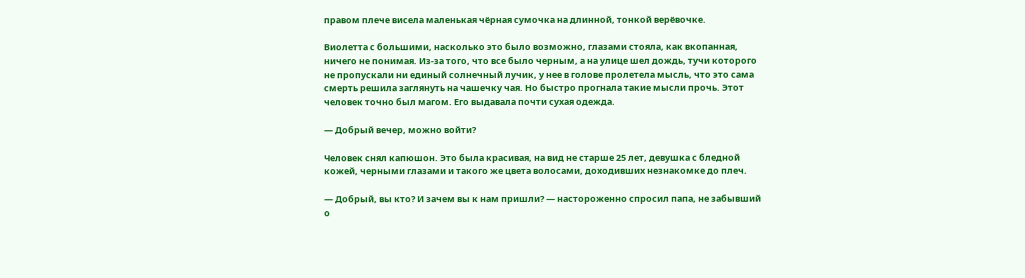правом плече висела маленькая чёрная сумочка на длинной, тонкой верёвочке.

Виолетта с большими, насколько это было возможно, глазами стояла, как вкопанная, ничего не понимая. Из-за того, что все было черным, а на улице шел дождь, тучи которого не пропускали ни единый солнечный лучик, у нее в голове пролетела мысль, что это сама смерть решила заглянуть на чашечку чая. Но быстро прогнала такие мысли прочь. Этот человек точно был магом. Его выдавала почти сухая одежда.

— Добрый вечер, можно войти?

Человек снял капюшон. Это была красивая, на вид не старше 25 лет, девушка с бледной кожей, черными глазами и такого же цвета волосами, доходивших незнакомке до плеч.

— Добрый, вы кто? И зачем вы к нам пришли? — настороженно спросил папа, не забывший о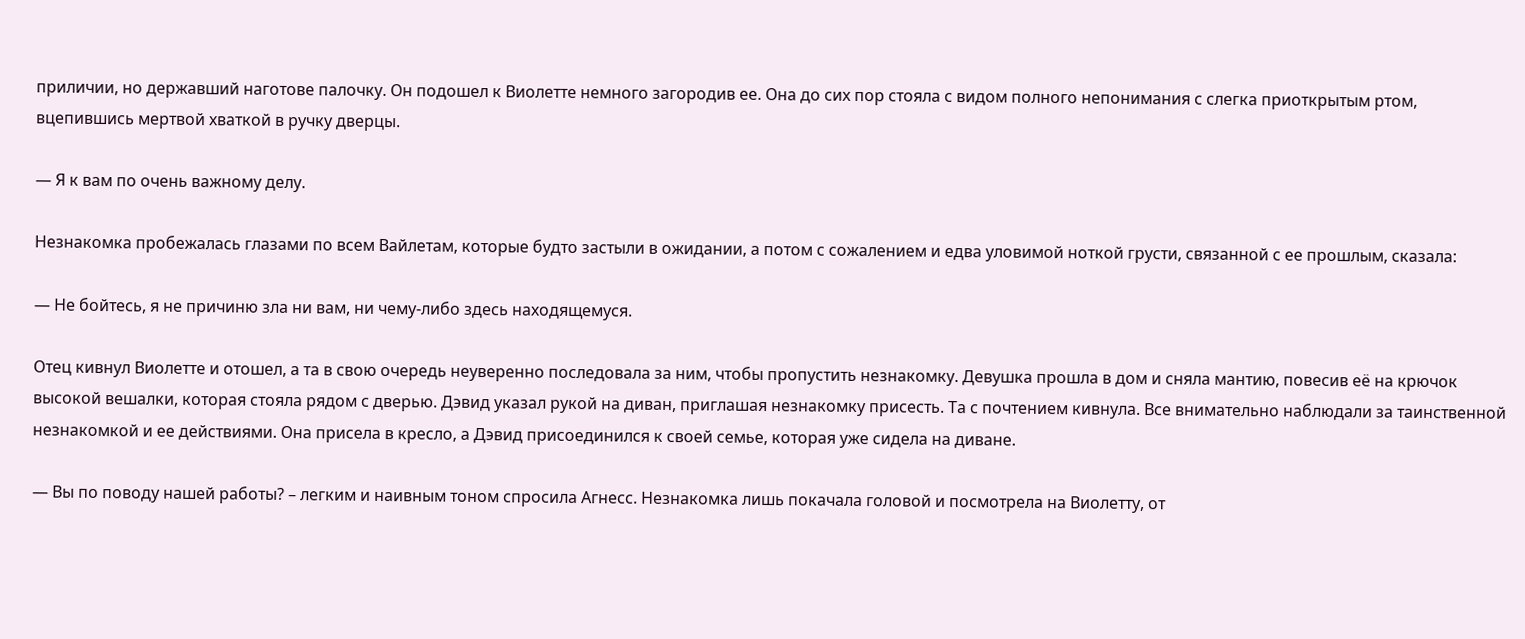приличии, но державший наготове палочку. Он подошел к Виолетте немного загородив ее. Она до сих пор стояла с видом полного непонимания с слегка приоткрытым ртом, вцепившись мертвой хваткой в ручку дверцы.

— Я к вам по очень важному делу.

Незнакомка пробежалась глазами по всем Вайлетам, которые будто застыли в ожидании, а потом с сожалением и едва уловимой ноткой грусти, связанной с ее прошлым, сказала:

— Не бойтесь, я не причиню зла ни вам, ни чему-либо здесь находящемуся.

Отец кивнул Виолетте и отошел, а та в свою очередь неуверенно последовала за ним, чтобы пропустить незнакомку. Девушка прошла в дом и сняла мантию, повесив её на крючок высокой вешалки, которая стояла рядом с дверью. Дэвид указал рукой на диван, приглашая незнакомку присесть. Та с почтением кивнула. Все внимательно наблюдали за таинственной незнакомкой и ее действиями. Она присела в кресло, а Дэвид присоединился к своей семье, которая уже сидела на диване.

— Вы по поводу нашей работы? – легким и наивным тоном спросила Агнесс. Незнакомка лишь покачала головой и посмотрела на Виолетту, от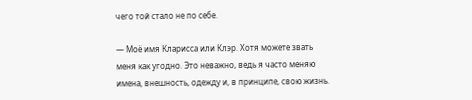чего той стало не по себе.

— Моё имя Кларисса или Клэр. Хотя можете звать меня как угодно. Это неважно, ведь я часто меняю имена, внешность, одежду и, в принципе, свою жизнь.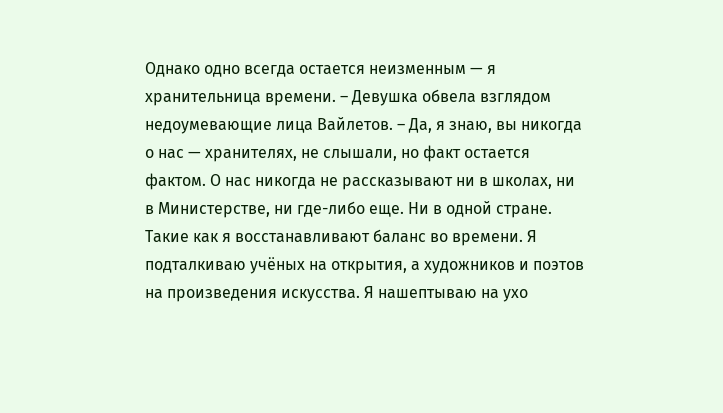Однако одно всегда остается неизменным — я хранительница времени. – Девушка обвела взглядом недоумевающие лица Вайлетов. – Да, я знаю, вы никогда о нас — хранителях, не слышали, но факт остается фактом. О нас никогда не рассказывают ни в школах, ни в Министерстве, ни где-либо еще. Ни в одной стране. Такие как я восстанавливают баланс во времени. Я подталкиваю учёных на открытия, а художников и поэтов на произведения искусства. Я нашептываю на ухо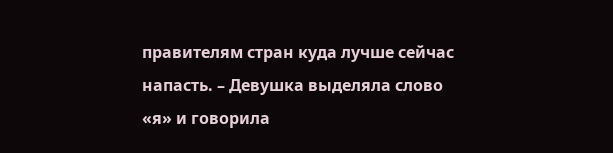правителям стран куда лучше сейчас напасть. – Девушка выделяла слово «я» и говорила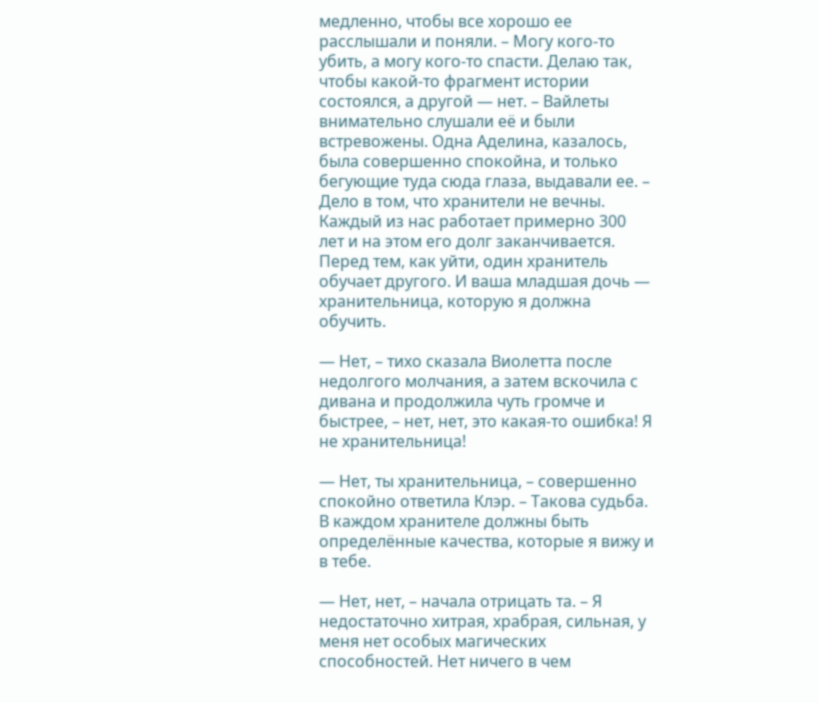медленно, чтобы все хорошо ее расслышали и поняли. – Могу кого-то убить, а могу кого-то спасти. Делаю так, чтобы какой-то фрагмент истории состоялся, а другой — нет. – Вайлеты внимательно слушали её и были встревожены. Одна Аделина, казалось, была совершенно спокойна, и только бегующие туда сюда глаза, выдавали ее. – Дело в том, что хранители не вечны. Каждый из нас работает примерно 300 лет и на этом его долг заканчивается. Перед тем, как уйти, один хранитель обучает другого. И ваша младшая дочь — хранительница, которую я должна обучить.

— Нет, – тихо сказала Виолетта после недолгого молчания, а затем вскочила с дивана и продолжила чуть громче и быстрее, – нет, нет, это какая-то ошибка! Я не хранительница!

— Нет, ты хранительница, – совершенно спокойно ответила Клэр. – Такова судьба. В каждом хранителе должны быть определённые качества, которые я вижу и в тебе.

— Нет, нет, – начала отрицать та. – Я недостаточно хитрая, храбрая, сильная, у меня нет особых магических способностей. Нет ничего в чем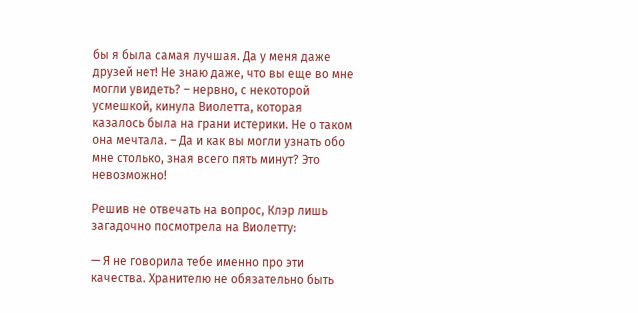бы я была самая лучшая. Да у меня даже друзей нет! Не знаю даже, что вы еще во мне могли увидеть? – нервно, с некоторой усмешкой, кинула Виолетта, которая казалось была на грани истерики. Не о таком она мечтала. – Да и как вы могли узнать обо мне столько, зная всего пять минут? Это невозможно!

Решив не отвечать на вопрос, Клэр лишь загадочно посмотрела на Виолетту:

— Я не говорила тебе именно про эти качества. Хранителю не обязательно быть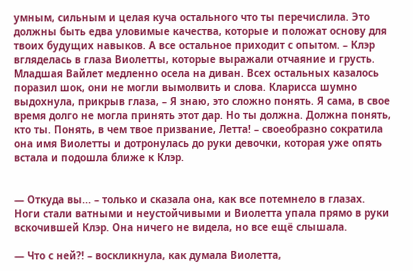умным, сильным и целая куча остального что ты перечислила. Это должны быть едва уловимые качества, которые и положат основу для твоих будущих навыков. А все остальное приходит с опытом. – Клэр вгляделась в глаза Виолетты, которые выражали отчаяние и грусть. Младшая Вайлет медленно осела на диван. Всех остальных казалось поразил шок, они не могли вымолвить и слова. Кларисса шумно выдохнула, прикрыв глаза, – Я знаю, это сложно понять. Я сама, в свое время долго не могла принять этот дар. Но ты должна. Должна понять, кто ты. Понять, в чем твое призвание, Летта! – своеобразно сократила она имя Виолетты и дотронулась до руки девочки, которая уже опять встала и подошла ближе к Клэр.


— Откуда вы... – только и сказала она, как все потемнело в глазах. Ноги стали ватными и неустойчивыми и Виолетта упала прямо в руки вскочившей Клэр. Она ничего не видела, но все ещё слышала.

— Что с ней?! – воскликнула, как думала Виолетта,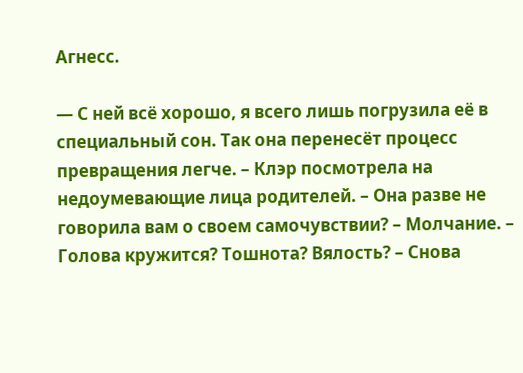Агнесс.

— С ней всё хорошо, я всего лишь погрузила её в специальный сон. Так она перенесёт процесс превращения легче. – Клэр посмотрела на недоумевающие лица родителей. – Она разве не говорила вам о своем самочувствии? – Молчание. – Голова кружится? Тошнота? Вялость? – Снова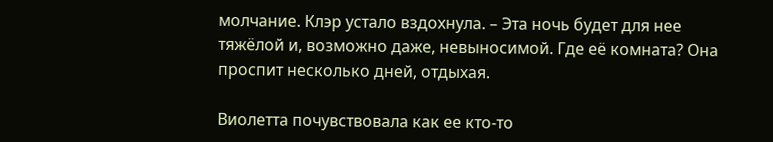молчание. Клэр устало вздохнула. – Эта ночь будет для нее тяжёлой и, возможно даже, невыносимой. Где её комната? Она проспит несколько дней, отдыхая.

Виолетта почувствовала как ее кто-то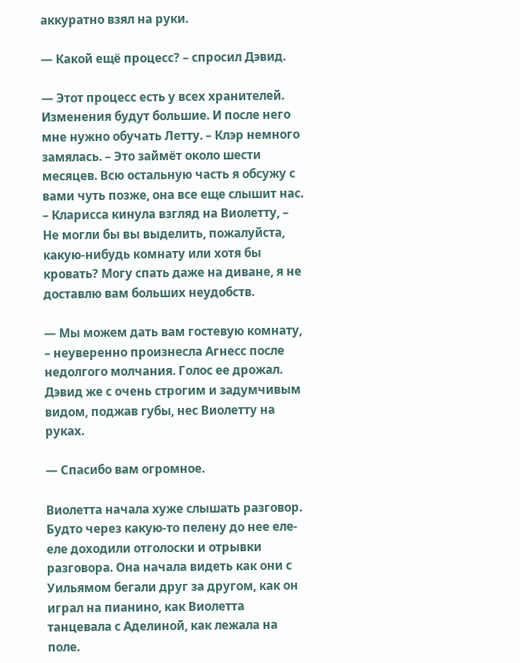аккуратно взял на руки.

— Какой ещё процесс? – спросил Дэвид.

— Этот процесс есть у всех хранителей. Изменения будут большие. И после него мне нужно обучать Летту. – Клэр немного замялась. – Это займёт около шести месяцев. Всю остальную часть я обсужу с вами чуть позже, она все еще слышит нас. – Кларисса кинула взгляд на Виолетту, – Не могли бы вы выделить, пожалуйста, какую-нибудь комнату или хотя бы кровать? Могу спать даже на диване, я не доставлю вам больших неудобств.

— Мы можем дать вам гостевую комнату, – неуверенно произнесла Агнесс после недолгого молчания. Голос ее дрожал. Дэвид же с очень строгим и задумчивым видом, поджав губы, нес Виолетту на руках.

— Спасибо вам огромное.

Виолетта начала хуже слышать разговор. Будто через какую-то пелену до нее еле-еле доходили отголоски и отрывки разговора. Она начала видеть как они с Уильямом бегали друг за другом, как он играл на пианино, как Виолетта танцевала с Аделиной, как лежала на поле.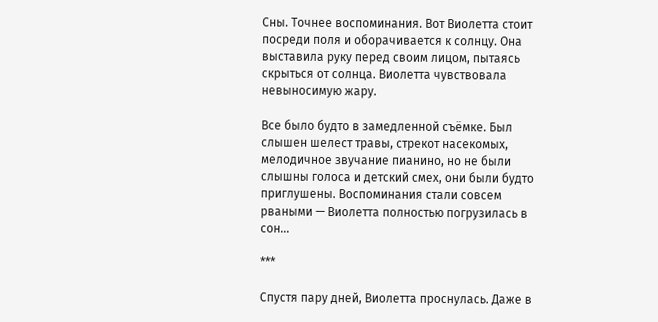Сны. Точнее воспоминания. Вот Виолетта стоит посреди поля и оборачивается к солнцу. Она выставила руку перед своим лицом, пытаясь скрыться от солнца. Виолетта чувствовала невыносимую жару.

Все было будто в замедленной съёмке. Был слышен шелест травы, стрекот насекомых, мелодичное звучание пианино, но не были слышны голоса и детский смех, они были будто приглушены. Воспоминания стали совсем рваными — Виолетта полностью погрузилась в сон...

***

Спустя пару дней, Виолетта проснулась. Даже в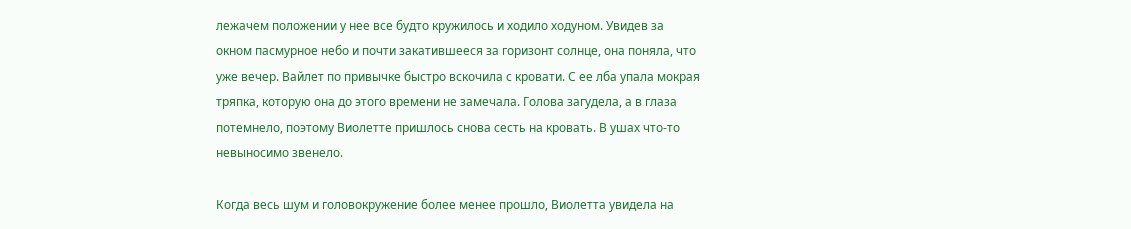лежачем положении у нее все будто кружилось и ходило ходуном. Увидев за окном пасмурное небо и почти закатившееся за горизонт солнце, она поняла, что уже вечер. Вайлет по привычке быстро вскочила с кровати. С ее лба упала мокрая тряпка, которую она до этого времени не замечала. Голова загудела, а в глаза потемнело, поэтому Виолетте пришлось снова сесть на кровать. В ушах что-то невыносимо звенело.

Когда весь шум и головокружение более менее прошло, Виолетта увидела на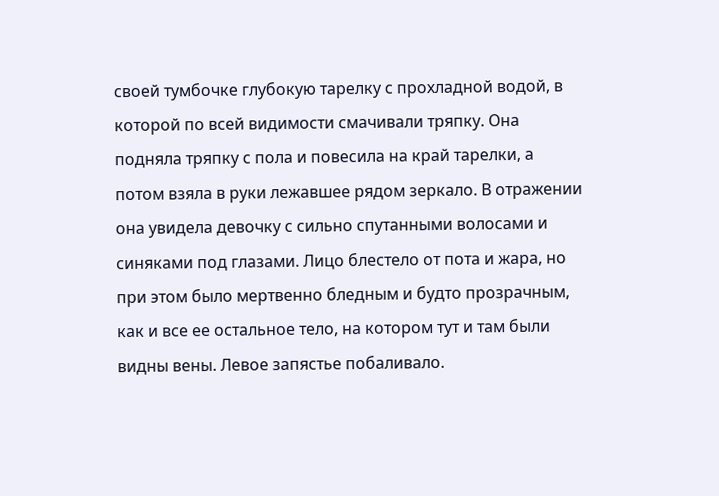своей тумбочке глубокую тарелку с прохладной водой, в которой по всей видимости смачивали тряпку. Она подняла тряпку с пола и повесила на край тарелки, а потом взяла в руки лежавшее рядом зеркало. В отражении она увидела девочку с сильно спутанными волосами и синяками под глазами. Лицо блестело от пота и жара, но при этом было мертвенно бледным и будто прозрачным, как и все ее остальное тело, на котором тут и там были видны вены. Левое запястье побаливало.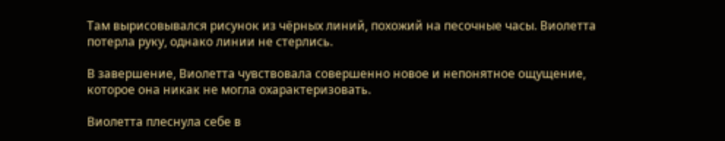Там вырисовывался рисунок из чёрных линий, похожий на песочные часы. Виолетта потерла руку, однако линии не стерлись.

В завершение, Виолетта чувствовала совершенно новое и непонятное ощущение, которое она никак не могла охарактеризовать.

Виолетта плеснула себе в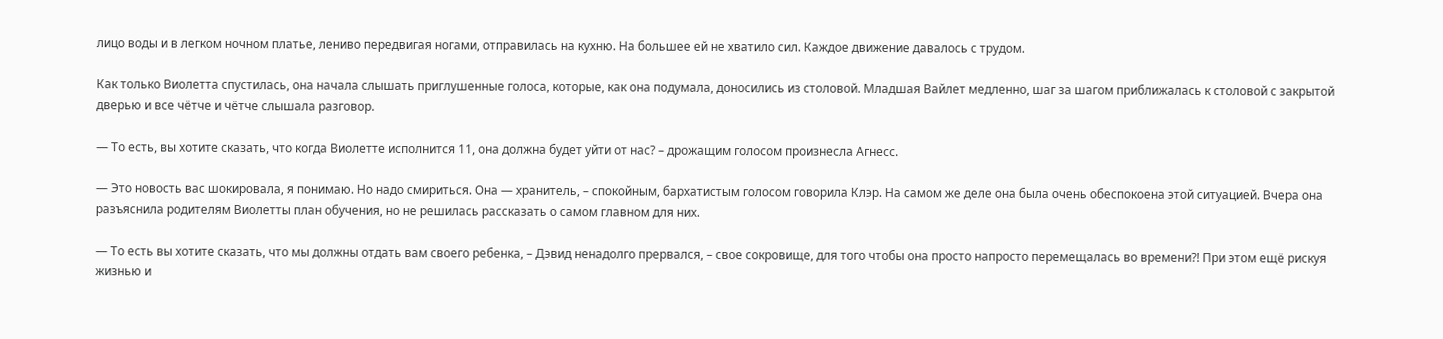лицо воды и в легком ночном платье, лениво передвигая ногами, отправилась на кухню. На большее ей не хватило сил. Каждое движение давалось с трудом.

Как только Виолетта спустилась, она начала слышать приглушенные голоса, которые, как она подумала, доносились из столовой. Младшая Вайлет медленно, шаг за шагом приближалась к столовой с закрытой дверью и все чётче и чётче слышала разговор.

— То есть, вы хотите сказать, что когда Виолетте исполнится 11, она должна будет уйти от нас? – дрожащим голосом произнесла Агнесс.

— Это новость вас шокировала, я понимаю. Но надо смириться. Она — хранитель, – спокойным, бархатистым голосом говорила Клэр. На самом же деле она была очень обеспокоена этой ситуацией. Вчера она разъяснила родителям Виолетты план обучения, но не решилась рассказать о самом главном для них.

— То есть вы хотите сказать, что мы должны отдать вам своего ребенка, – Дэвид ненадолго прервался, – свое сокровище, для того чтобы она просто напросто перемещалась во времени?! При этом ещё рискуя жизнью и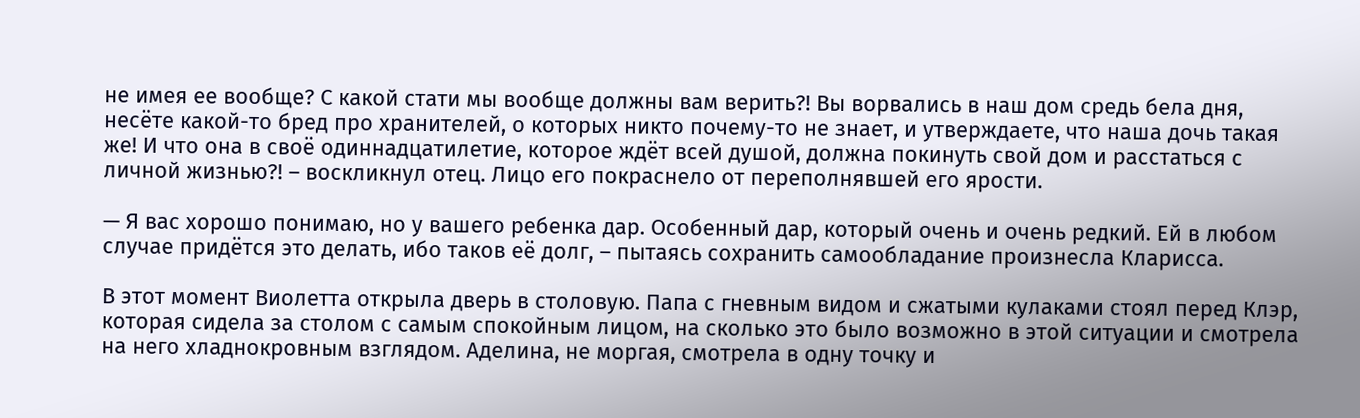не имея ее вообще? С какой стати мы вообще должны вам верить?! Вы ворвались в наш дом средь бела дня, несёте какой-то бред про хранителей, о которых никто почему-то не знает, и утверждаете, что наша дочь такая же! И что она в своё одиннадцатилетие, которое ждёт всей душой, должна покинуть свой дом и расстаться с личной жизнью?! – воскликнул отец. Лицо его покраснело от переполнявшей его ярости.

— Я вас хорошо понимаю, но у вашего ребенка дар. Особенный дар, который очень и очень редкий. Ей в любом случае придётся это делать, ибо таков её долг, – пытаясь сохранить самообладание произнесла Кларисса.

В этот момент Виолетта открыла дверь в столовую. Папа с гневным видом и сжатыми кулаками стоял перед Клэр, которая сидела за столом с самым спокойным лицом, на сколько это было возможно в этой ситуации и смотрела на него хладнокровным взглядом. Аделина, не моргая, смотрела в одну точку и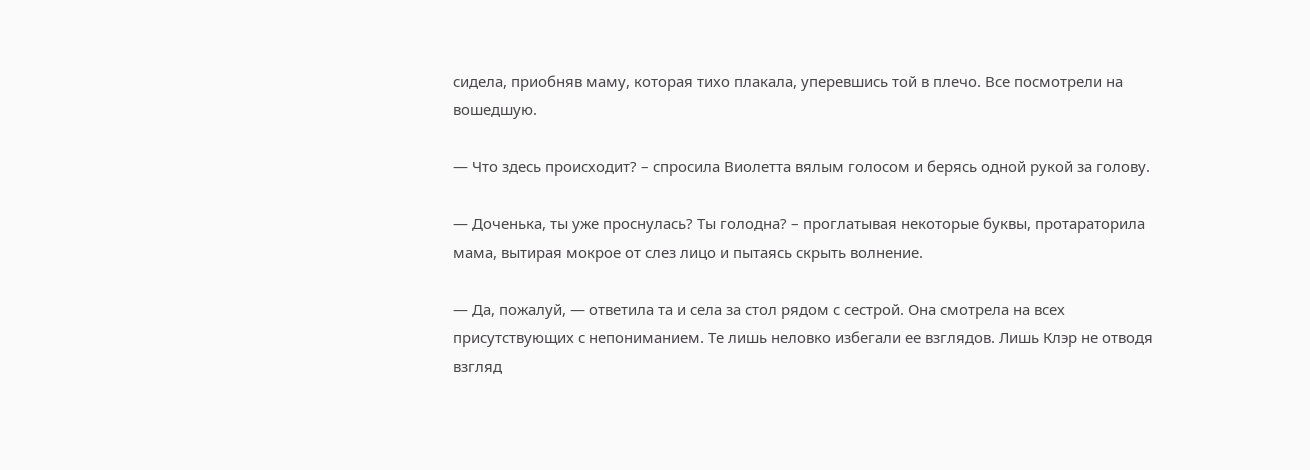сидела, приобняв маму, которая тихо плакала, уперевшись той в плечо. Все посмотрели на вошедшую.

— Что здесь происходит? – спросила Виолетта вялым голосом и берясь одной рукой за голову.

— Доченька, ты уже проснулась? Ты голодна? – проглатывая некоторые буквы, протараторила мама, вытирая мокрое от слез лицо и пытаясь скрыть волнение.

— Да, пожалуй, — ответила та и села за стол рядом с сестрой. Она смотрела на всех присутствующих с непониманием. Те лишь неловко избегали ее взглядов. Лишь Клэр не отводя взгляд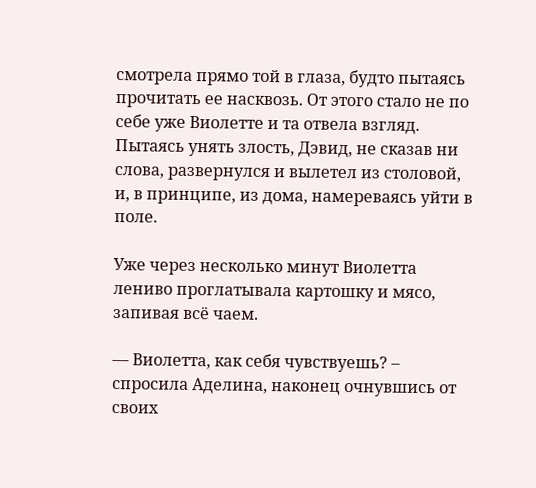смотрела прямо той в глаза, будто пытаясь прочитать ее насквозь. От этого стало не по себе уже Виолетте и та отвела взгляд. Пытаясь унять злость, Дэвид, не сказав ни слова, развернулся и вылетел из столовой, и, в принципе, из дома, намереваясь уйти в поле.

Уже через несколько минут Виолетта лениво проглатывала картошку и мясо, запивая всё чаем.

— Виолетта, как себя чувствуешь? – спросила Аделина, наконец очнувшись от своих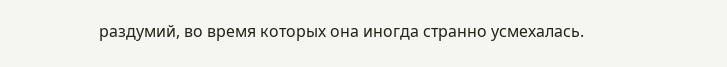раздумий, во время которых она иногда странно усмехалась.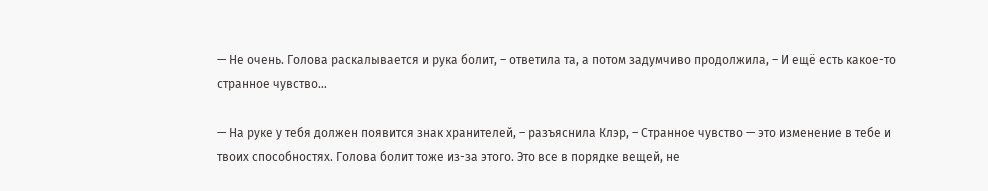— Не очень. Голова раскалывается и рука болит, – ответила та, а потом задумчиво продолжила, – И ещё есть какое-то странное чувство...

— На руке у тебя должен появится знак хранителей, – разъяснила Клэр, – Странное чувство — это изменение в тебе и твоих способностях. Голова болит тоже из-за этого. Это все в порядке вещей, не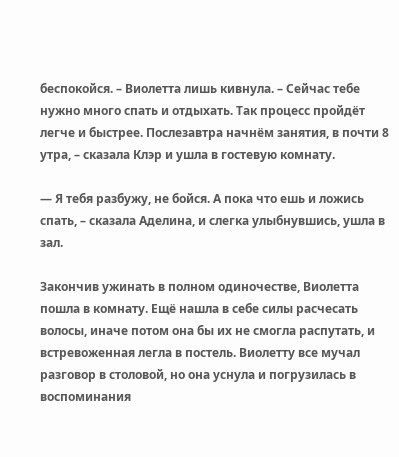беспокойся. – Виолетта лишь кивнула. – Сейчас тебе нужно много спать и отдыхать. Так процесс пройдёт легче и быстрее. Послезавтра начнём занятия, в почти 8 утра, – сказала Клэр и ушла в гостевую комнату.

— Я тебя разбужу, не бойся. А пока что ешь и ложись спать, – сказала Аделина, и слегка улыбнувшись, ушла в зал.

Закончив ужинать в полном одиночестве, Виолетта пошла в комнату. Ещё нашла в себе силы расчесать волосы, иначе потом она бы их не смогла распутать, и встревоженная легла в постель. Виолетту все мучал разговор в столовой, но она уснула и погрузилась в воспоминания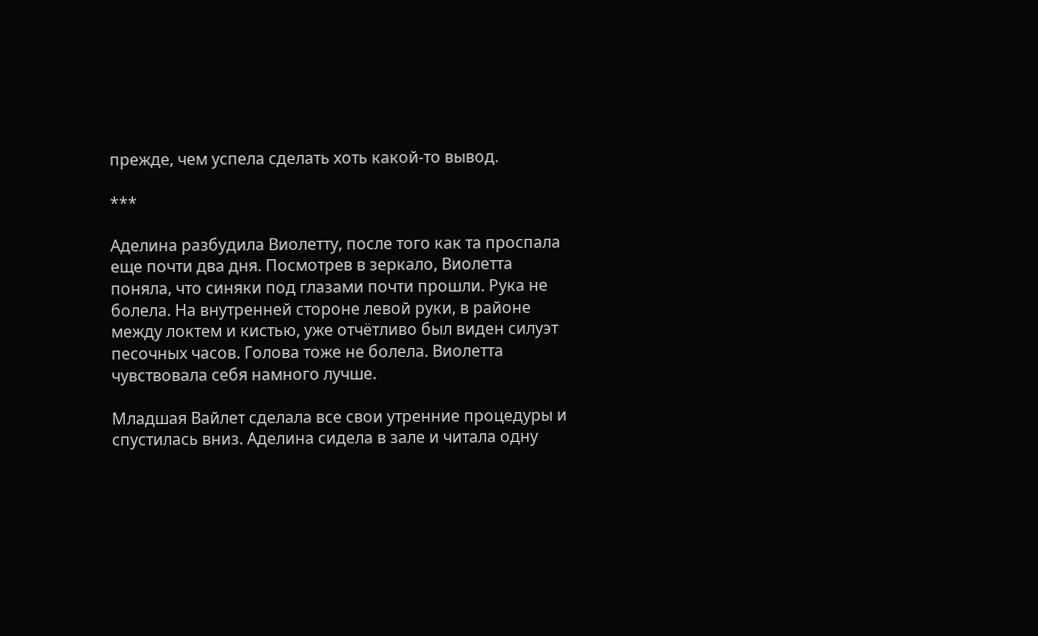прежде, чем успела сделать хоть какой-то вывод.

***

Аделина разбудила Виолетту, после того как та проспала еще почти два дня. Посмотрев в зеркало, Виолетта поняла, что синяки под глазами почти прошли. Рука не болела. На внутренней стороне левой руки, в районе между локтем и кистью, уже отчётливо был виден силуэт песочных часов. Голова тоже не болела. Виолетта чувствовала себя намного лучше.

Младшая Вайлет сделала все свои утренние процедуры и спустилась вниз. Аделина сидела в зале и читала одну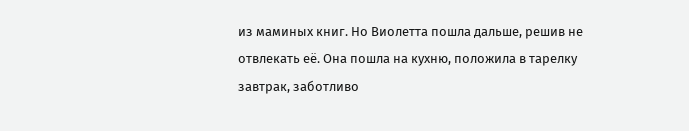из маминых книг. Но Виолетта пошла дальше, решив не отвлекать её. Она пошла на кухню, положила в тарелку завтрак, заботливо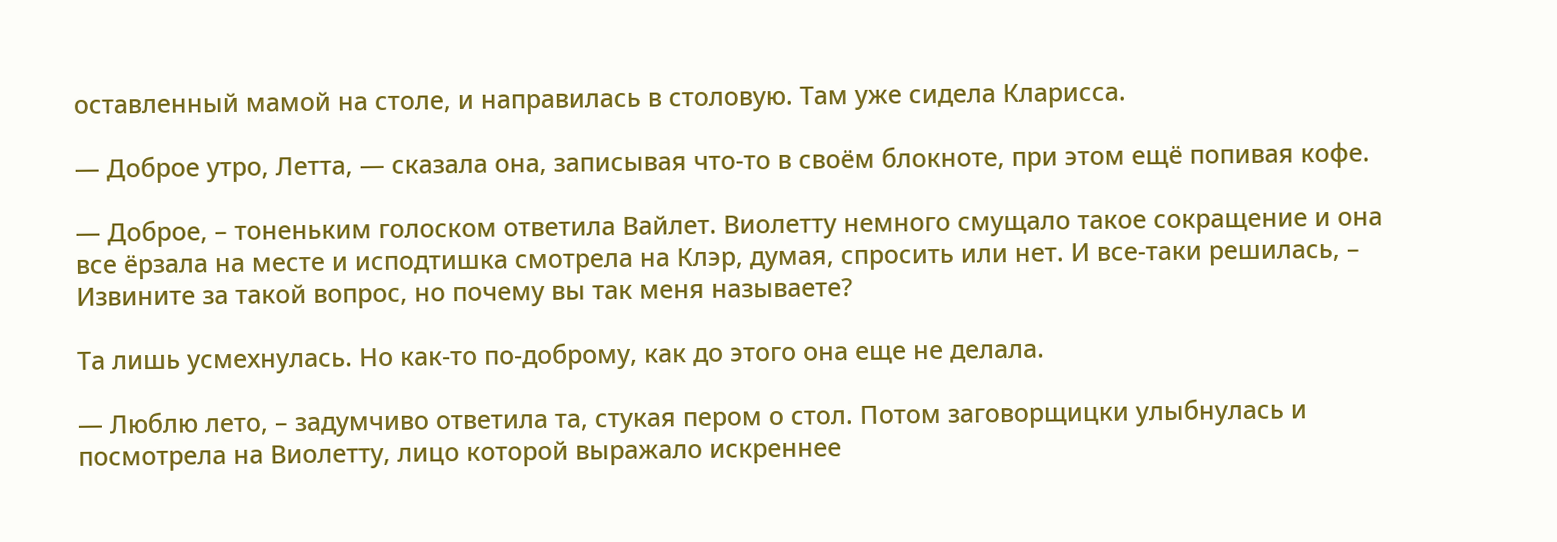оставленный мамой на столе, и направилась в столовую. Там уже сидела Кларисса.

— Доброе утро, Летта, — сказала она, записывая что-то в своём блокноте, при этом ещё попивая кофе.

— Доброе, – тоненьким голоском ответила Вайлет. Виолетту немного смущало такое сокращение и она все ёрзала на месте и исподтишка смотрела на Клэр, думая, спросить или нет. И все-таки решилась, – Извините за такой вопрос, но почему вы так меня называете?

Та лишь усмехнулась. Но как-то по-доброму, как до этого она еще не делала.

— Люблю лето, – задумчиво ответила та, стукая пером о стол. Потом заговорщицки улыбнулась и посмотрела на Виолетту, лицо которой выражало искреннее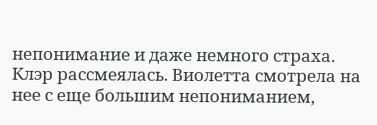непонимание и даже немного страха. Клэр рассмеялась. Виолетта смотрела на нее с еще большим непониманием,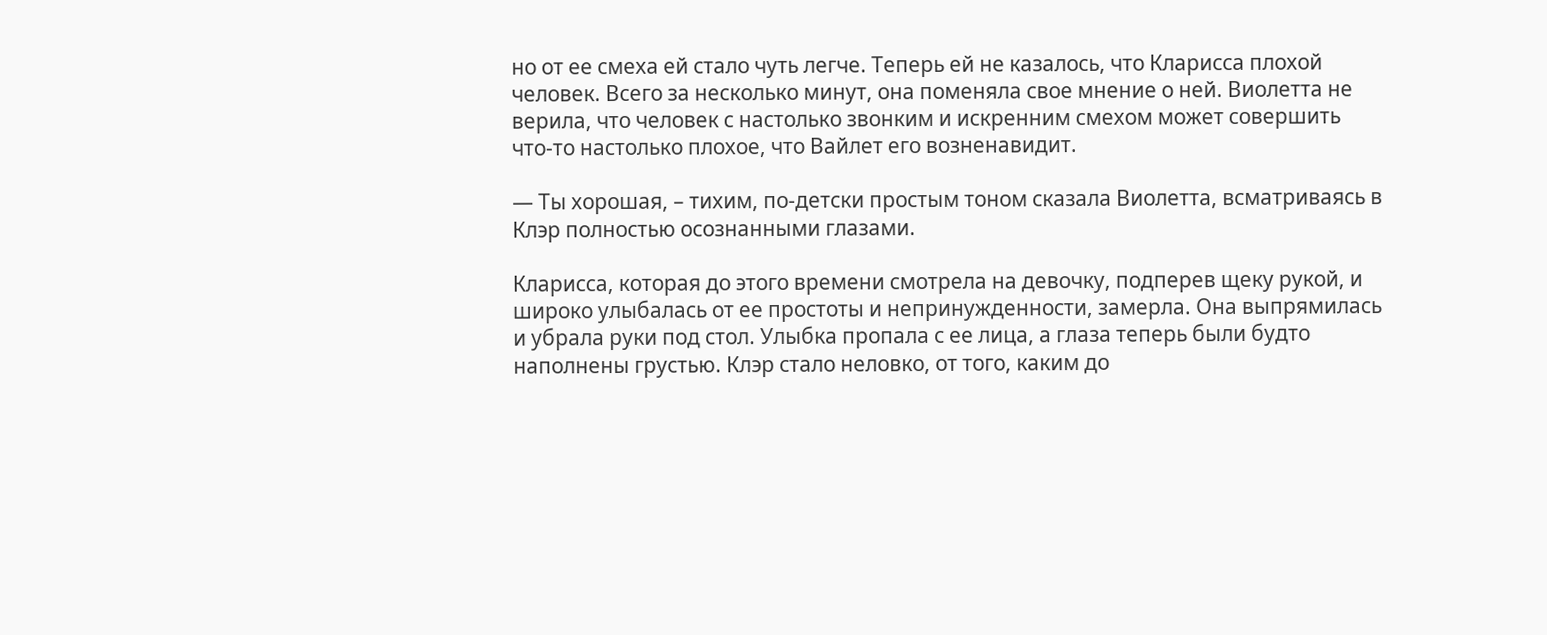но от ее смеха ей стало чуть легче. Теперь ей не казалось, что Кларисса плохой человек. Всего за несколько минут, она поменяла свое мнение о ней. Виолетта не верила, что человек с настолько звонким и искренним смехом может совершить что-то настолько плохое, что Вайлет его возненавидит.

— Ты хорошая, – тихим, по-детски простым тоном сказала Виолетта, всматриваясь в Клэр полностью осознанными глазами.

Кларисса, которая до этого времени смотрела на девочку, подперев щеку рукой, и широко улыбалась от ее простоты и непринужденности, замерла. Она выпрямилась и убрала руки под стол. Улыбка пропала с ее лица, а глаза теперь были будто наполнены грустью. Клэр стало неловко, от того, каким до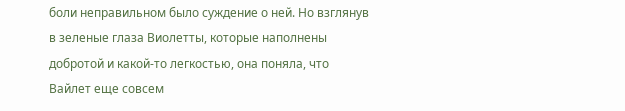боли неправильном было суждение о ней. Но взглянув в зеленые глаза Виолетты, которые наполнены добротой и какой-то легкостью, она поняла, что Вайлет еще совсем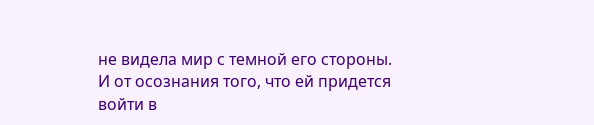не видела мир с темной его стороны. И от осознания того, что ей придется войти в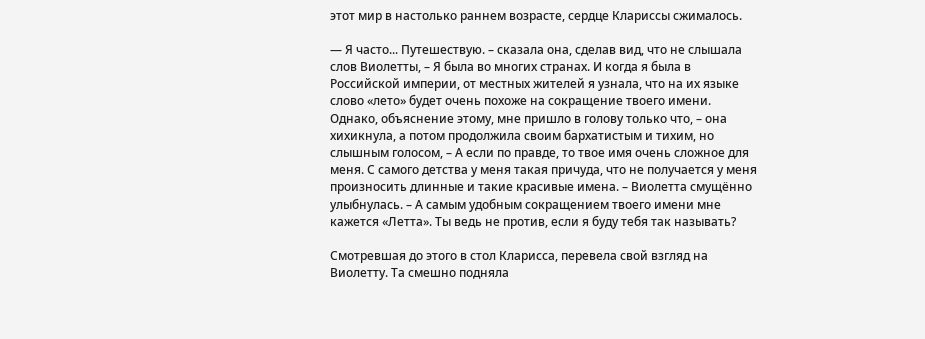этот мир в настолько раннем возрасте, сердце Клариссы сжималось.

— Я часто... Путешествую. – сказала она, сделав вид, что не слышала слов Виолетты, – Я была во многих странах. И когда я была в Российской империи, от местных жителей я узнала, что на их языке слово «лето» будет очень похоже на сокращение твоего имени. Однако, объяснение этому, мне пришло в голову только что, – она хихикнула, а потом продолжила своим бархатистым и тихим, но слышным голосом, – А если по правде, то твое имя очень сложное для меня. С самого детства у меня такая причуда, что не получается у меня произносить длинные и такие красивые имена. – Виолетта смущённо улыбнулась. – А самым удобным сокращением твоего имени мне кажется «Летта». Ты ведь не против, если я буду тебя так называть?

Смотревшая до этого в стол Кларисса, перевела свой взгляд на Виолетту. Та смешно подняла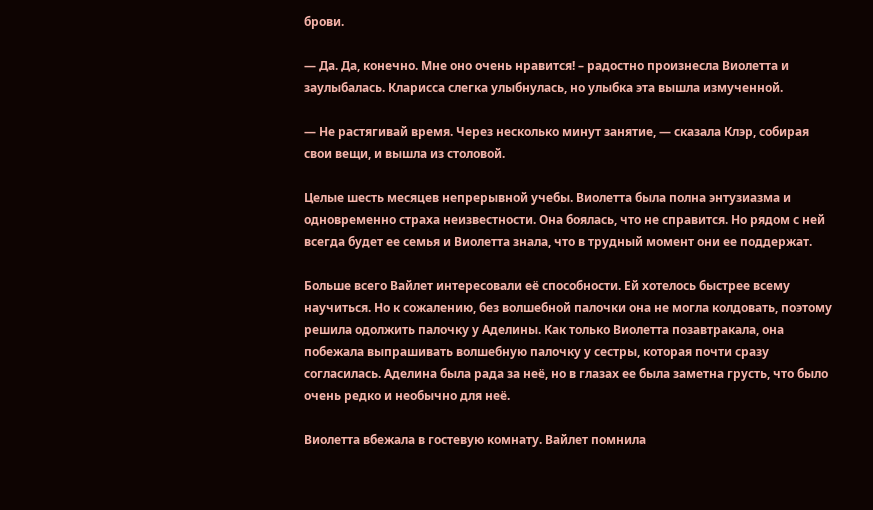брови.

— Да. Да, конечно. Мне оно очень нравится! – радостно произнесла Виолетта и заулыбалась. Кларисса слегка улыбнулась, но улыбка эта вышла измученной.

— Не растягивай время. Через несколько минут занятие, — сказала Клэр, собирая свои вещи, и вышла из столовой.

Целые шесть месяцев непрерывной учебы. Виолетта была полна энтузиазма и одновременно страха неизвестности. Она боялась, что не справится. Но рядом с ней всегда будет ее семья и Виолетта знала, что в трудный момент они ее поддержат.

Больше всего Вайлет интересовали её способности. Ей хотелось быстрее всему научиться. Но к сожалению, без волшебной палочки она не могла колдовать, поэтому решила одолжить палочку у Аделины. Как только Виолетта позавтракала, она побежала выпрашивать волшебную палочку у сестры, которая почти сразу согласилась. Аделина была рада за неё, но в глазах ее была заметна грусть, что было очень редко и необычно для неё.

Виолетта вбежала в гостевую комнату. Вайлет помнила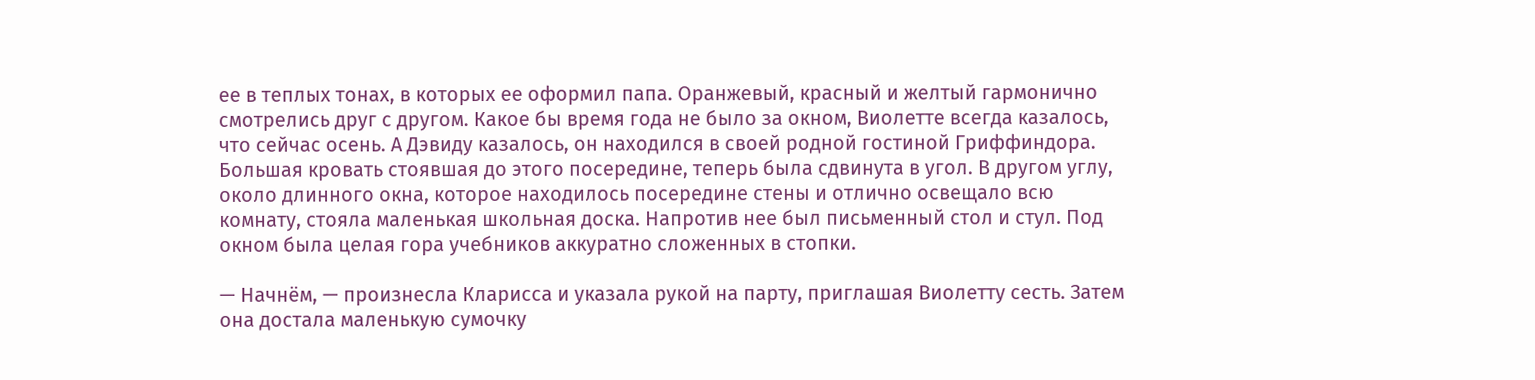ее в теплых тонах, в которых ее оформил папа. Оранжевый, красный и желтый гармонично смотрелись друг с другом. Какое бы время года не было за окном, Виолетте всегда казалось, что сейчас осень. А Дэвиду казалось, он находился в своей родной гостиной Гриффиндора. Большая кровать стоявшая до этого посередине, теперь была сдвинута в угол. В другом углу, около длинного окна, которое находилось посередине стены и отлично освещало всю комнату, стояла маленькая школьная доска. Напротив нее был письменный стол и стул. Под окном была целая гора учебников аккуратно сложенных в стопки.

— Начнём, — произнесла Кларисса и указала рукой на парту, приглашая Виолетту сесть. Затем она достала маленькую сумочку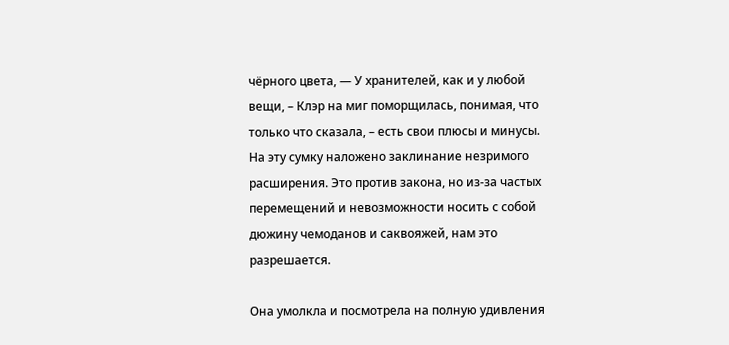чёрного цвета, — У хранителей, как и у любой вещи, – Клэр на миг поморщилась, понимая, что только что сказала, – есть свои плюсы и минусы. На эту сумку наложено заклинание незримого расширения. Это против закона, но из-за частых перемещений и невозможности носить с собой дюжину чемоданов и саквояжей, нам это разрешается.

Она умолкла и посмотрела на полную удивления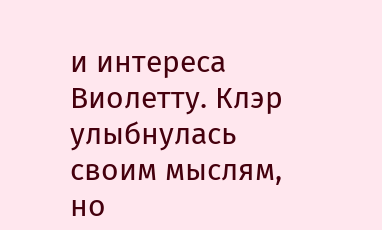и интереса Виолетту. Клэр улыбнулась своим мыслям, но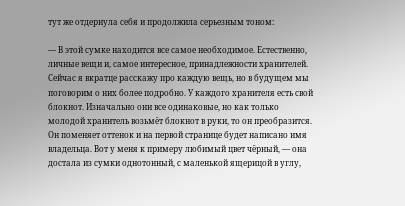тут же отдернула себя и продолжила серьезным тоном:

— В этой сумке находится все самое необходимое. Естественно, личные вещи и, самое интересное, принадлежности хранителей. Сейчас я вкратце расскажу про каждую вещь, но в будущем мы поговорим о них более подробно. У каждого хранителя есть свой блокнот. Изначально они все одинаковые, но как только молодой хранитель возьмёт блокнот в руки, то он преобразится. Он поменяет оттенок и на первой странице будет написано имя владельца. Вот у меня к примеру любимый цвет чёрный, — она достала из сумки однотонный, с маленькой ящерицой в углу,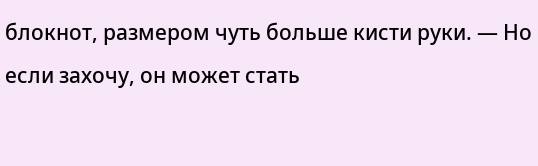блокнот, размером чуть больше кисти руки. — Но если захочу, он может стать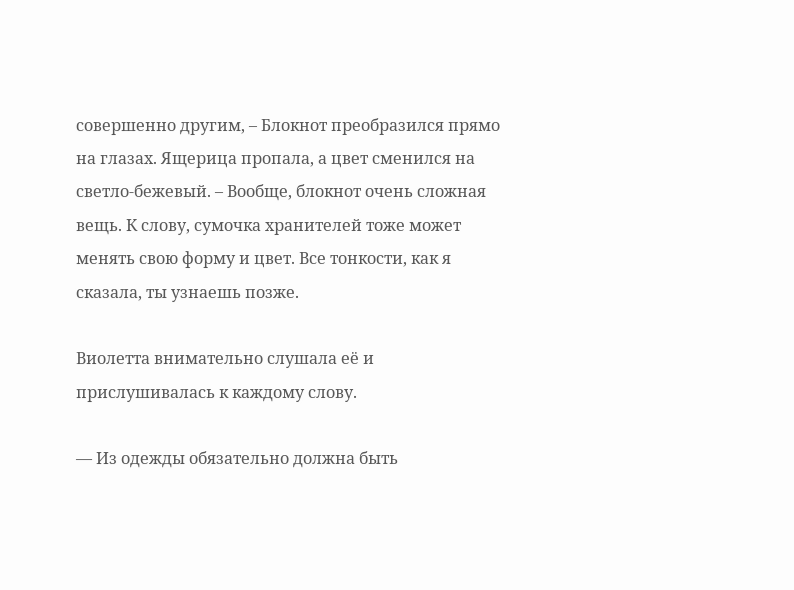совершенно другим, – Блокнот преобразился прямо на глазах. Ящерица пропала, а цвет сменился на светло-бежевый. – Вообще, блокнот очень сложная вещь. К слову, сумочка хранителей тоже может менять свою форму и цвет. Все тонкости, как я сказала, ты узнаешь позже.

Виолетта внимательно слушала её и прислушивалась к каждому слову.

— Из одежды обязательно должна быть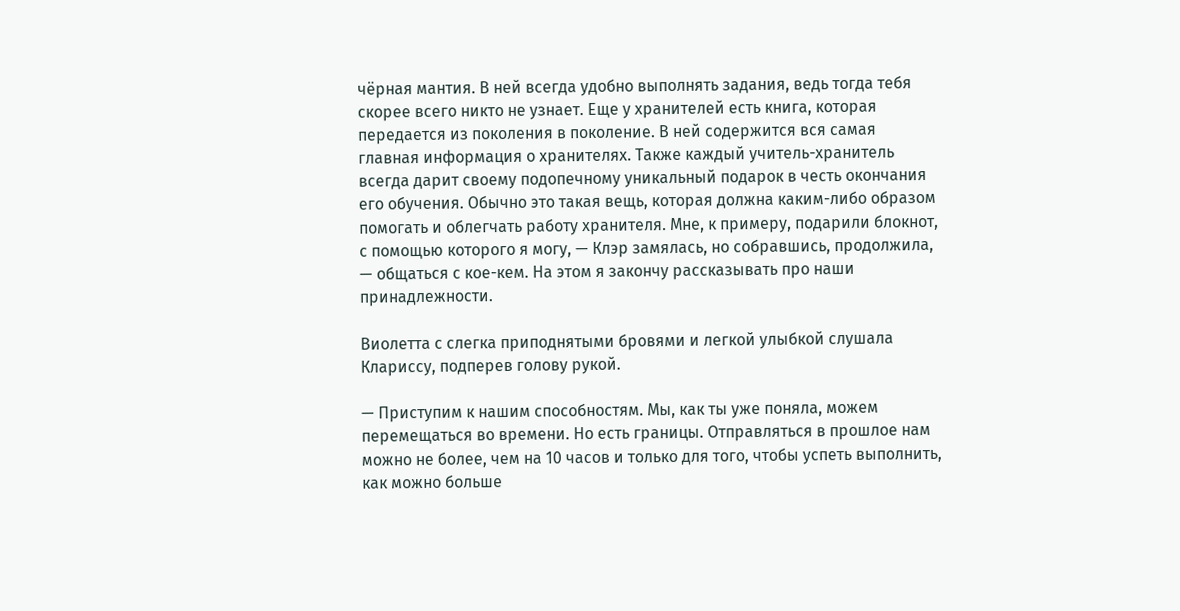чёрная мантия. В ней всегда удобно выполнять задания, ведь тогда тебя скорее всего никто не узнает. Еще у хранителей есть книга, которая передается из поколения в поколение. В ней содержится вся самая главная информация о хранителях. Также каждый учитель-хранитель всегда дарит своему подопечному уникальный подарок в честь окончания его обучения. Обычно это такая вещь, которая должна каким-либо образом помогать и облегчать работу хранителя. Мне, к примеру, подарили блокнот, с помощью которого я могу, — Клэр замялась, но собравшись, продолжила, — общаться с кое-кем. На этом я закончу рассказывать про наши принадлежности.

Виолетта с слегка приподнятыми бровями и легкой улыбкой слушала Клариссу, подперев голову рукой.

— Приступим к нашим способностям. Мы, как ты уже поняла, можем перемещаться во времени. Но есть границы. Отправляться в прошлое нам можно не более, чем на 10 часов и только для того, чтобы успеть выполнить, как можно больше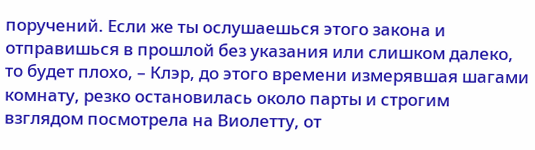поручений. Если же ты ослушаешься этого закона и отправишься в прошлой без указания или слишком далеко, то будет плохо, – Клэр, до этого времени измерявшая шагами комнату, резко остановилась около парты и строгим взглядом посмотрела на Виолетту, от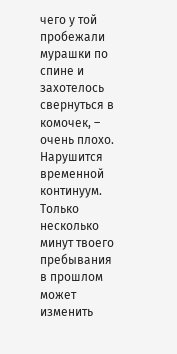чего у той пробежали мурашки по спине и захотелось свернуться в комочек, – очень плохо. Нарушится временной континуум. Только несколько минут твоего пребывания в прошлом может изменить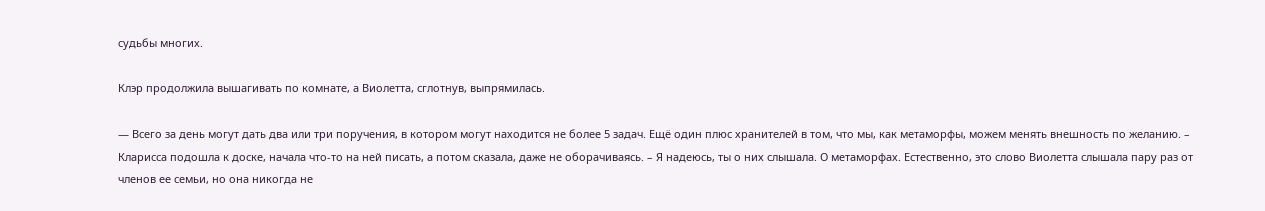судьбы многих.

Клэр продолжила вышагивать по комнате, а Виолетта, сглотнув, выпрямилась.

— Всего за день могут дать два или три поручения, в котором могут находится не более 5 задач. Ещё один плюс хранителей в том, что мы, как метаморфы, можем менять внешность по желанию. – Кларисса подошла к доске, начала что-то на ней писать, а потом сказала, даже не оборачиваясь. – Я надеюсь, ты о них слышала. О метаморфах. Естественно, это слово Виолетта слышала пару раз от членов ее семьи, но она никогда не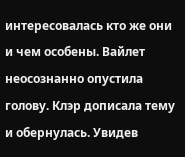интересовалась кто же они и чем особены. Вайлет неосознанно опустила голову. Клэр дописала тему и обернулась. Увидев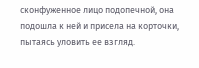сконфуженное лицо подопечной, она подошла к ней и присела на корточки, пытаясь уловить ее взгляд.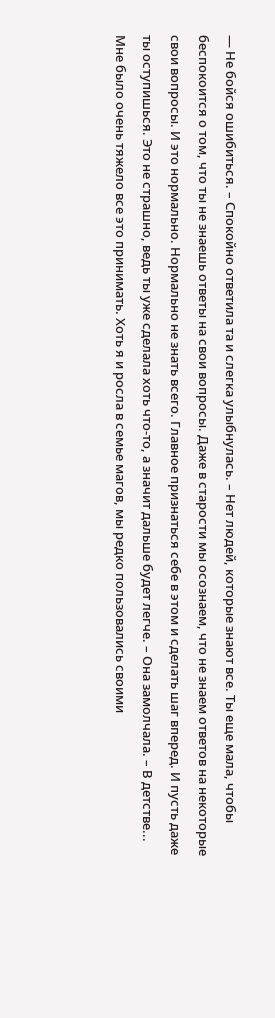— Не бойся ошибиться. – Спокойно ответила та и слегка улыбнулась. – Нет людей, которые знают все. Ты еще мала, чтобы беспокоится о том, что ты не знаешь ответы на свои вопросы. Даже в старости мы осознаем, что не знаем ответов на некоторые свои вопросы. И это нормально. Нормально не знать всего. Главное признаться себе в этом и сделать шаг вперед. И пусть даже ты оступишься. Это не страшно, ведь ты уже сделала хоть что-то, а значит дальше будет легче. – Она замолчала. – В детстве... Мне было очень тяжело все это принимать. Хоть я и росла в семье магов, мы редко пользовались своими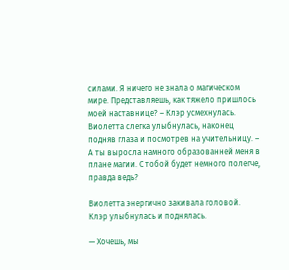силами. Я ничего не знала о магическом мире. Представляешь, как тяжело пришлось моей наставнице? – Клэр усмехнулась. Виолетта слегка улыбнулась, наконец подняв глаза и посмотрев на учительницу. – А ты выросла намного образованней меня в плане магии. С тобой будет немного полегче, правда ведь?

Виолетта энергично закивала головой. Клэр улыбнулась и поднялась.

— Хочешь, мы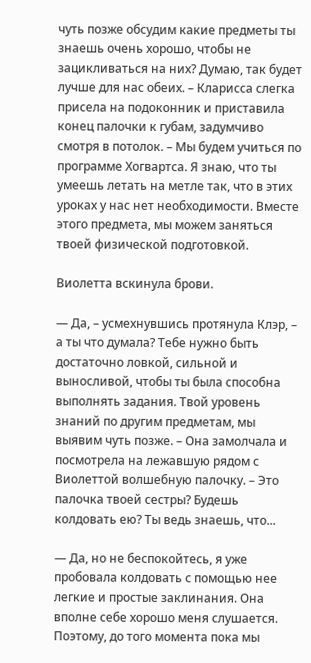чуть позже обсудим какие предметы ты знаешь очень хорошо, чтобы не зацикливаться на них? Думаю, так будет лучше для нас обеих. – Кларисса слегка присела на подоконник и приставила конец палочки к губам, задумчиво смотря в потолок. – Мы будем учиться по программе Хогвартса. Я знаю, что ты умеешь летать на метле так, что в этих уроках у нас нет необходимости. Вместе этого предмета, мы можем заняться твоей физической подготовкой.

Виолетта вскинула брови.

— Да, – усмехнувшись протянула Клэр, – а ты что думала? Тебе нужно быть достаточно ловкой, сильной и выносливой, чтобы ты была способна выполнять задания. Твой уровень знаний по другим предметам, мы выявим чуть позже. – Она замолчала и посмотрела на лежавшую рядом с Виолеттой волшебную палочку. – Это палочка твоей сестры? Будешь колдовать ею? Ты ведь знаешь, что...

— Да, но не беспокойтесь, я уже пробовала колдовать с помощью нее легкие и простые заклинания. Она вполне себе хорошо меня слушается. Поэтому, до того момента пока мы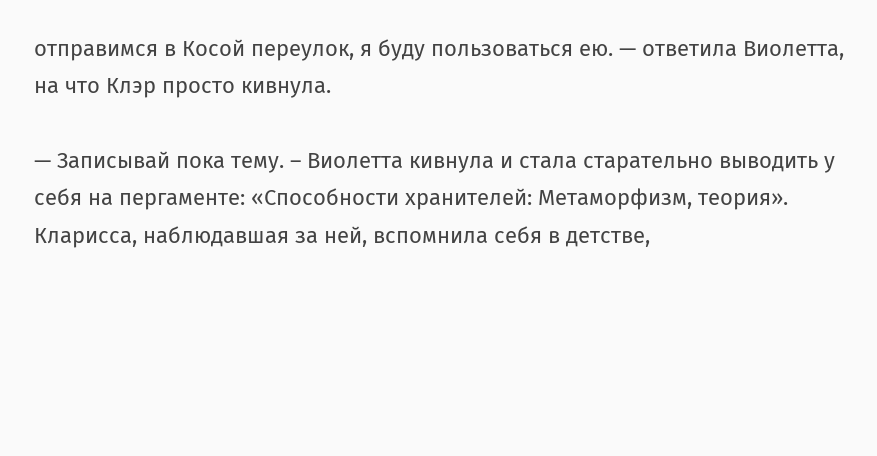отправимся в Косой переулок, я буду пользоваться ею. — ответила Виолетта, на что Клэр просто кивнула.

— Записывай пока тему. – Виолетта кивнула и стала старательно выводить у себя на пергаменте: «Способности хранителей: Метаморфизм, теория». Кларисса, наблюдавшая за ней, вспомнила себя в детстве,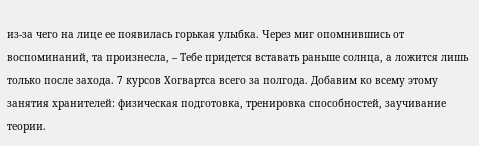из-за чего на лице ее появилась горькая улыбка. Через миг опомнившись от воспоминаний, та произнесла, – Тебе придется вставать раньше солнца, а ложится лишь только после захода. 7 курсов Хогвартса всего за полгода. Добавим ко всему этому занятия хранителей: физическая подготовка, тренировка способностей, заучивание теории.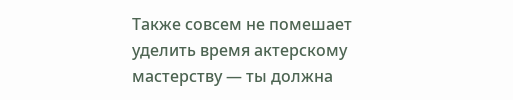Также совсем не помешает уделить время актерскому мастерству — ты должна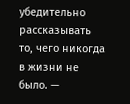убедительно рассказывать то, чего никогда в жизни не было. —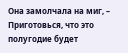Она замолчала на миг, – Приготовься, что это полугодие будет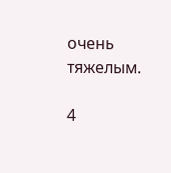очень тяжелым.

4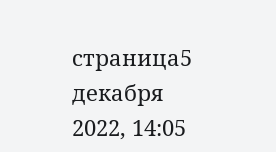страница5 декабря 2022, 14:05